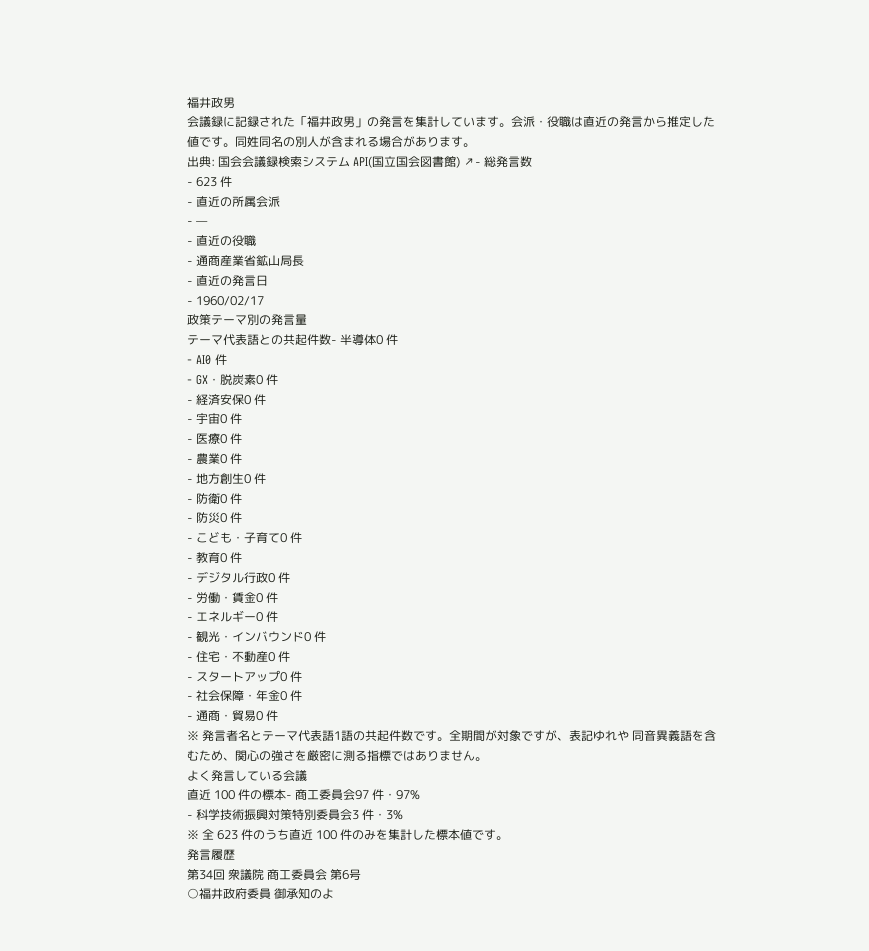福井政男
会議録に記録された「福井政男」の発言を集計しています。会派・役職は直近の発言から推定した値です。同姓同名の別人が含まれる場合があります。
出典: 国会会議録検索システム API(国立国会図書館) ↗- 総発言数
- 623 件
- 直近の所属会派
- —
- 直近の役職
- 通商産業省鉱山局長
- 直近の発言日
- 1960/02/17
政策テーマ別の発言量
テーマ代表語との共起件数- 半導体0 件
- AI0 件
- GX・脱炭素0 件
- 経済安保0 件
- 宇宙0 件
- 医療0 件
- 農業0 件
- 地方創生0 件
- 防衛0 件
- 防災0 件
- こども・子育て0 件
- 教育0 件
- デジタル行政0 件
- 労働・賃金0 件
- エネルギー0 件
- 観光・インバウンド0 件
- 住宅・不動産0 件
- スタートアップ0 件
- 社会保障・年金0 件
- 通商・貿易0 件
※ 発言者名とテーマ代表語1語の共起件数です。全期間が対象ですが、表記ゆれや 同音異義語を含むため、関心の強さを厳密に測る指標ではありません。
よく発言している会議
直近 100 件の標本- 商工委員会97 件・97%
- 科学技術振興対策特別委員会3 件・3%
※ 全 623 件のうち直近 100 件のみを集計した標本値です。
発言履歴
第34回 衆議院 商工委員会 第6号
○福井政府委員 御承知のよ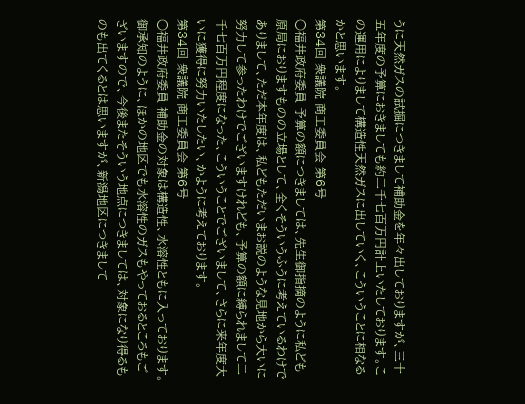うに天然ガスの試掘につきまして補助金を年々出しておりますが、三十五年度の予算におきましても約二千七百万円計上いたしております。この運用によりまして構造性天然ガスに出していく、こういうことに相なるかと思います。
第34回 衆議院 商工委員会 第6号
○福井政府委員 予算の額につきましては、先生御指摘のように私ども原局におりますものの立場として、全くそういうふうに考えているわけでありまして、ただ本年度は、私どもただいまお説のような見地から大いに努力して参ったわけでございますけれども、予算の額に縛られまして二千七百万円程度になった、こういうことでございまして、さらに来年度大いに獲得に努力いたしたい、かように考えております。
第34回 衆議院 商工委員会 第6号
○福井政府委員 補助金の対象は構造性、水溶性ともに入っております。御承知のように、ほかの地区でも水溶性のガスもやっておるところもございますので、今後またそういう地点につきましては、対象になり得るものも出てくるとは思いますが、新潟地区につきまして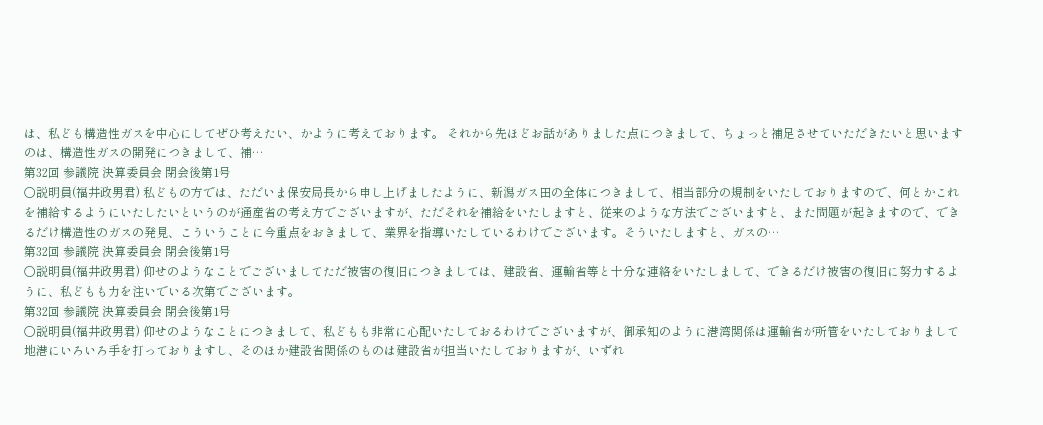は、私ども構造性ガスを中心にしてぜひ考えたい、かように考えております。 それから先ほどお話がありました点につきまして、ちょっと補足させていただきたいと思いますのは、構造性ガスの開発につきまして、補…
第32回 参議院 決算委員会 閉会後第1号
○説明員(福井政男君) 私どもの方では、ただいま保安局長から申し上げましたように、新潟ガス田の全体につきまして、相当部分の規制をいたしておりますので、何とかこれを補給するようにいたしたいというのが通産省の考え方でございますが、ただそれを補給をいたしますと、従来のような方法でございますと、また問題が起きますので、できるだけ構造性のガスの発見、こういうことに今重点をおきまして、業界を指導いたしているわけでございます。そういたしますと、ガスの…
第32回 参議院 決算委員会 閉会後第1号
○説明員(福井政男君) 仰せのようなことでございましてただ被害の復旧につきましては、建設省、運輸省等と十分な連絡をいたしまして、できるだけ被害の復旧に努力するように、私どもも力を注いでいる次第でございます。
第32回 参議院 決算委員会 閉会後第1号
○説明員(福井政男君) 仰せのようなことにつきまして、私どもも非常に心配いたしておるわけでございますが、御承知のように港湾関係は運輸省が所管をいたしておりまして地港にいろいろ手を打っておりますし、そのほか建設省関係のものは建設省が担当いたしておりますが、いずれ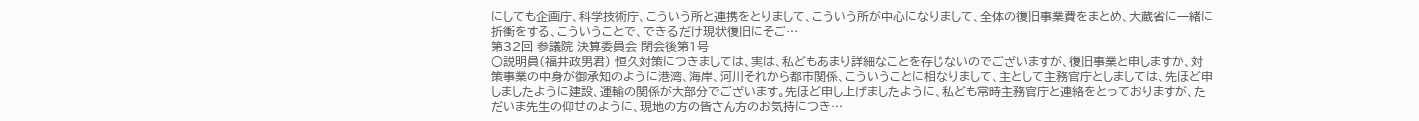にしても企画庁、科学技術庁、こういう所と連携をとりまして、こういう所が中心になりまして、全体の復旧事業費をまとめ、大蔵省に一緒に折衝をする、こういうことで、できるだけ現状復旧にそご…
第32回 参議院 決算委員会 閉会後第1号
○説明員(福井政男君) 恒久対策につきましては、実は、私どもあまり詳細なことを存じないのでございますが、復旧事業と申しますか、対策事業の中身が御承知のように港湾、海岸、河川それから都市関係、こういうことに相なりまして、主として主務官庁としましては、先ほど申しましたように建設、運輸の関係が大部分でございます。先ほど申し上げましたように、私ども常時主務官庁と連絡をとっておりますが、ただいま先生の仰せのように、現地の方の皆さん方のお気持につき…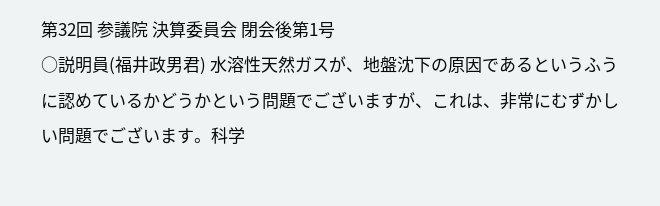第32回 参議院 決算委員会 閉会後第1号
○説明員(福井政男君) 水溶性天然ガスが、地盤沈下の原因であるというふうに認めているかどうかという問題でございますが、これは、非常にむずかしい問題でございます。科学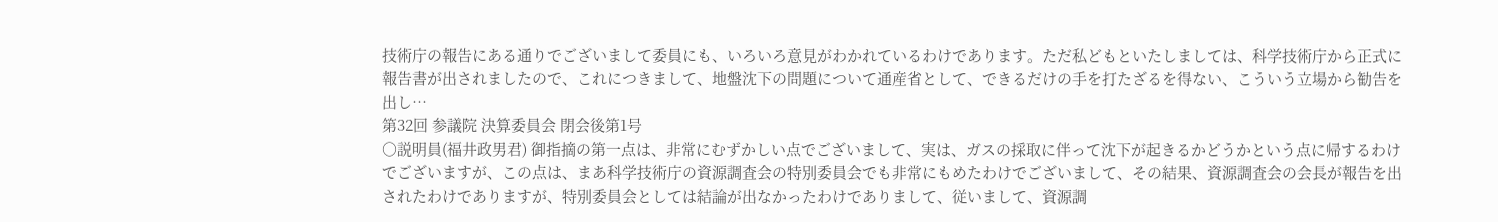技術庁の報告にある通りでございまして委員にも、いろいろ意見がわかれているわけであります。ただ私どもといたしましては、科学技術庁から正式に報告書が出されましたので、これにつきまして、地盤沈下の問題について通産省として、できるだけの手を打たざるを得ない、こういう立場から勧告を出し…
第32回 参議院 決算委員会 閉会後第1号
○説明員(福井政男君) 御指摘の第一点は、非常にむずかしい点でございまして、実は、ガスの採取に伴って沈下が起きるかどうかという点に帰するわけでございますが、この点は、まあ科学技術庁の資源調査会の特別委員会でも非常にもめたわけでございまして、その結果、資源調査会の会長が報告を出されたわけでありますが、特別委員会としては結論が出なかったわけでありまして、従いまして、資源調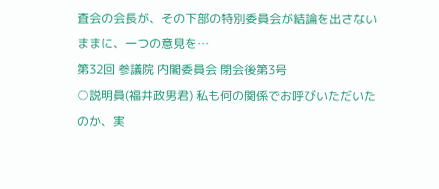査会の会長が、その下部の特別委員会が結論を出さないままに、一つの意見を…
第32回 参議院 内閣委員会 閉会後第3号
○説明員(福井政男君) 私も何の関係でお呼びいただいたのか、実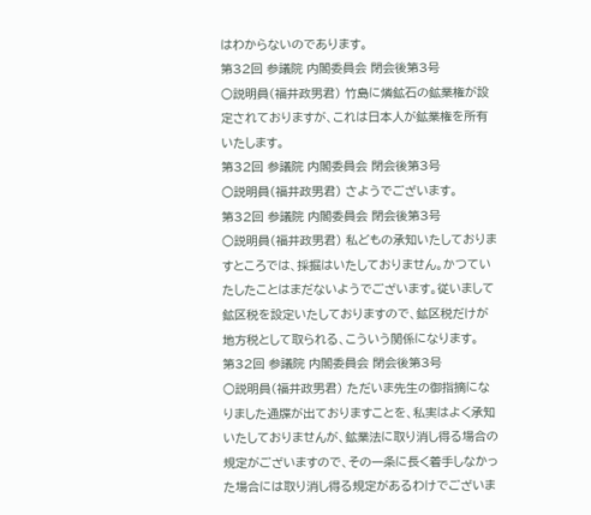はわからないのであります。
第32回 参議院 内閣委員会 閉会後第3号
○説明員(福井政男君) 竹島に燐鉱石の鉱業権が設定されておりますが、これは日本人が鉱業権を所有いたします。
第32回 参議院 内閣委員会 閉会後第3号
○説明員(福井政男君) さようでございます。
第32回 参議院 内閣委員会 閉会後第3号
○説明員(福井政男君) 私どもの承知いたしておりますところでは、採掘はいたしておりません。かつていたしたことはまだないようでございます。従いまして鉱区税を設定いたしておりますので、鉱区税だけが地方税として取られる、こういう関係になります。
第32回 参議院 内閣委員会 閉会後第3号
○説明員(福井政男君) ただいま先生の御指摘になりました通牒が出ておりますことを、私実はよく承知いたしておりませんが、鉱業法に取り消し得る場合の規定がございますので、その一条に長く着手しなかった場合には取り消し得る規定があるわけでございま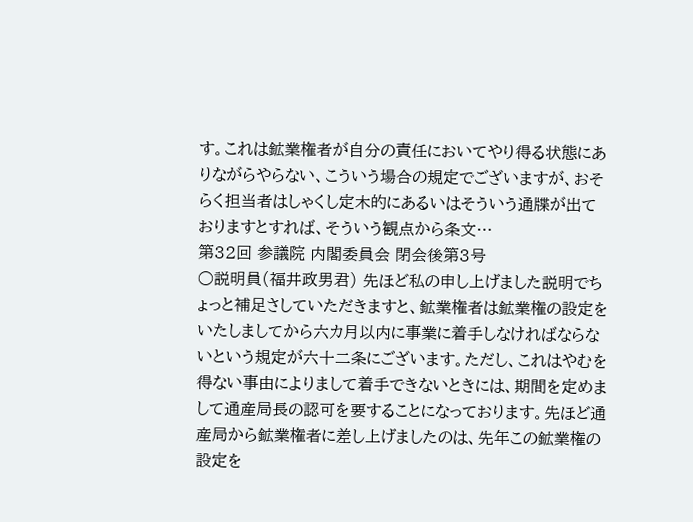す。これは鉱業権者が自分の責任においてやり得る状態にありながらやらない、こういう場合の規定でございますが、おそらく担当者はしゃくし定木的にあるいはそういう通牒が出ておりますとすれば、そういう観点から条文…
第32回 参議院 内閣委員会 閉会後第3号
○説明員(福井政男君) 先ほど私の申し上げました説明でちょっと補足さしていただきますと、鉱業権者は鉱業権の設定をいたしましてから六カ月以内に事業に着手しなければならないという規定が六十二条にございます。ただし、これはやむを得ない事由によりまして着手できないときには、期間を定めまして通産局長の認可を要することになっております。先ほど通産局から鉱業権者に差し上げましたのは、先年この鉱業権の設定を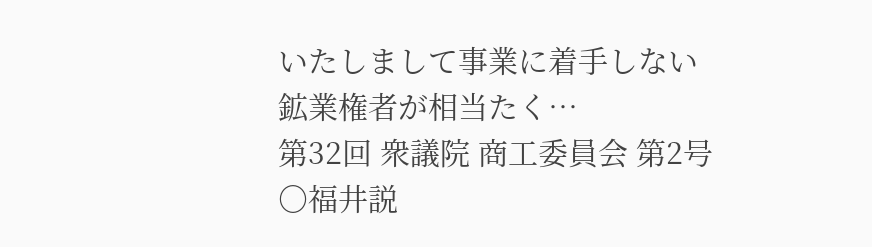いたしまして事業に着手しない鉱業権者が相当たく…
第32回 衆議院 商工委員会 第2号
○福井説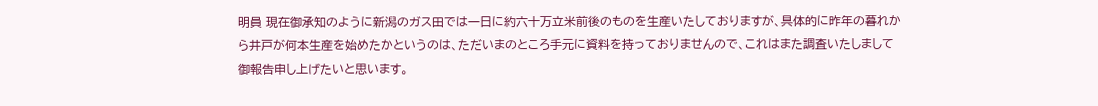明員 現在御承知のように新潟のガス田では一日に約六十万立米前後のものを生産いたしておりますが、具体的に昨年の暮れから井戸が何本生産を始めたかというのは、ただいまのところ手元に資料を持っておりませんので、これはまた調査いたしまして御報告申し上げたいと思います。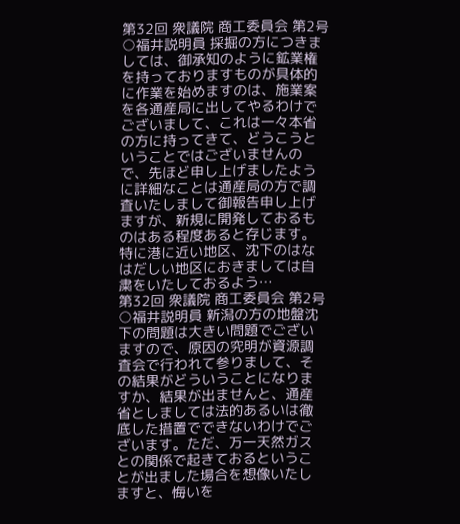第32回 衆議院 商工委員会 第2号
○福井説明員 採掘の方につきましては、御承知のように鉱業権を持っておりますものが具体的に作業を始めますのは、施業案を各通産局に出してやるわけでございまして、これは一々本省の方に持ってきて、どうこうということではございませんので、先ほど申し上げましたように詳細なことは通産局の方で調査いたしまして御報告申し上げますが、新規に開発しておるものはある程度あると存じます。特に港に近い地区、沈下のはなはだしい地区におきましては自粛をいたしておるよう…
第32回 衆議院 商工委員会 第2号
○福井説明員 新潟の方の地盤沈下の問題は大きい問題でございますので、原因の究明が資源調査会で行われて参りまして、その結果がどういうことになりますか、結果が出ませんと、通産省としましては法的あるいは徹底した措置でできないわけでございます。ただ、万一天然ガスとの関係で起きておるということが出ました場合を想像いたしますと、悔いを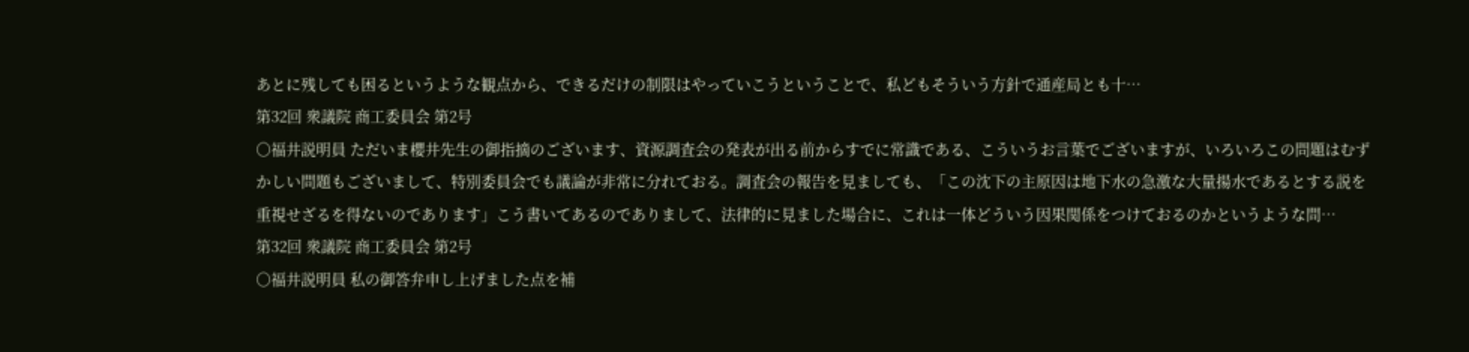あとに残しても困るというような観点から、できるだけの制限はやっていこうということで、私どもそういう方針で通産局とも十…
第32回 衆議院 商工委員会 第2号
○福井説明員 ただいま櫻井先生の御指摘のございます、資源調査会の発表が出る前からすでに常識である、こういうお言葉でございますが、いろいろこの問題はむずかしい問題もございまして、特別委員会でも議論が非常に分れておる。調査会の報告を見ましても、「この沈下の主原因は地下水の急激な大量揚水であるとする説を重視せざるを得ないのであります」こう書いてあるのでありまして、法律的に見ました場合に、これは一体どういう因果関係をつけておるのかというような問…
第32回 衆議院 商工委員会 第2号
○福井説明員 私の御答弁申し上げました点を補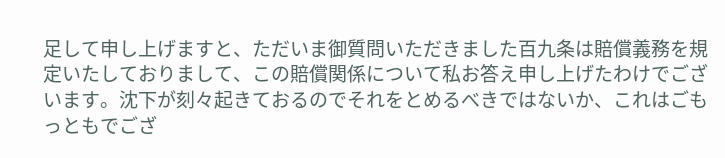足して申し上げますと、ただいま御質問いただきました百九条は賠償義務を規定いたしておりまして、この賠償関係について私お答え申し上げたわけでございます。沈下が刻々起きておるのでそれをとめるべきではないか、これはごもっともでござ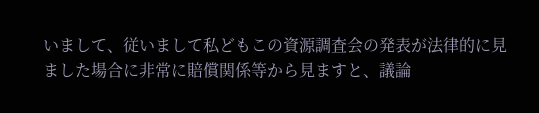いまして、従いまして私どもこの資源調査会の発表が法律的に見ました場合に非常に賠償関係等から見ますと、議論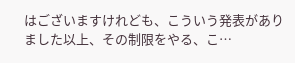はございますけれども、こういう発表がありました以上、その制限をやる、こ…